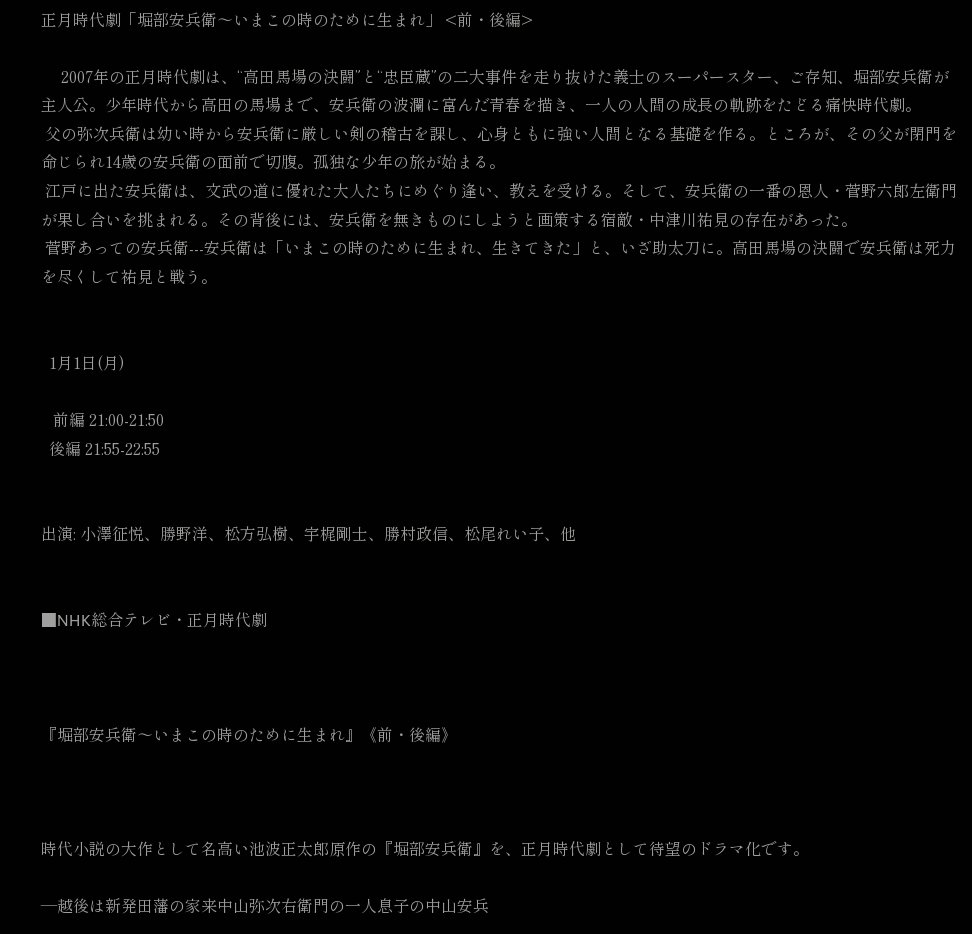正月時代劇「堀部安兵衛〜いまこの時のために生まれ」 <前・後編>

     2007年の正月時代劇は、“高田馬場の決闘”と“忠臣蔵”の二大事件を走り抜けた義士のスーパースター、ご存知、堀部安兵衛が主人公。少年時代から高田の馬場まで、安兵衛の波瀾に富んだ青春を描き、一人の人間の成長の軌跡をたどる痛快時代劇。
 父の弥次兵衛は幼い時から安兵衛に厳しい剣の稽古を課し、心身ともに強い人間となる基礎を作る。ところが、その父が閉門を命じられ14歳の安兵衛の面前で切腹。孤独な少年の旅が始まる。
 江戸に出た安兵衛は、文武の道に優れた大人たちにめぐり逢い、教えを受ける。そして、安兵衛の一番の恩人・菅野六郎左衛門が果し合いを挑まれる。その背後には、安兵衛を無きものにしようと画策する宿敵・中津川祐見の存在があった。
 菅野あっての安兵衛---安兵衛は「いまこの時のために生まれ、生きてきた」と、いざ助太刀に。高田馬場の決闘で安兵衛は死力を尽くして祐見と戦う。


  1月1日(月)

   前編 21:00-21:50
  後編 21:55-22:55


出演: 小澤征悦、勝野洋、松方弘樹、宇梶剛士、勝村政信、松尾れい子、他


■NHK総合テレビ・正月時代劇



『堀部安兵衛〜いまこの時のために生まれ』《前・後編》



時代小説の大作として名高い池波正太郎原作の『堀部安兵衛』を、正月時代劇として待望のドラマ化です。

―越後は新発田藩の家来中山弥次右衛門の一人息子の中山安兵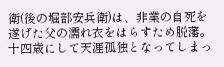衛(後の堀部安兵衛)は、非業の自死を遂げた父の濡れ衣をはらすため脱藩。十四歳にして天涯孤独となってしまっ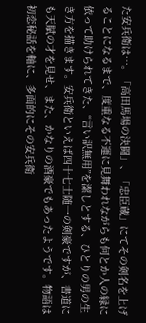た安兵衛は…。「高田馬場の決闘」、「忠臣蔵」にてその剣名を上げることになるまで、度重なる不運に見舞われながらも何とか人の縁に依って助けられてきた、“言い訳無用”を潔しとする、ひとりの男の生き方を描きます。安兵衛といえば四十七士随一の剣豪ですが、書道にも天賦の才を見せ、また、かなりの酒豪でもあったようです。物語は初恋秘話を軸に、多面的にその安兵衛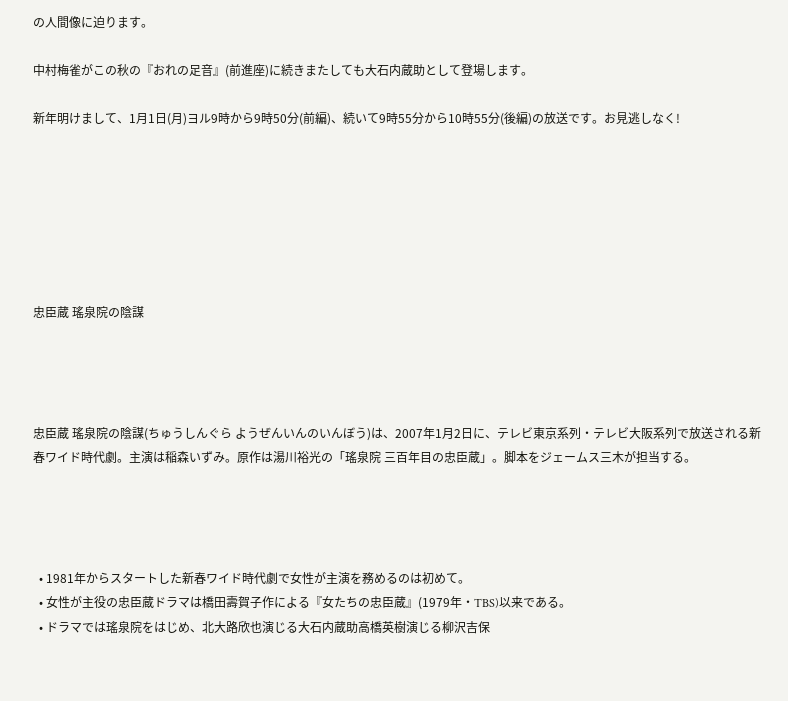の人間像に迫ります。

中村梅雀がこの秋の『おれの足音』(前進座)に続きまたしても大石内蔵助として登場します。

新年明けまして、1月1日(月)ヨル9時から9時50分(前編)、続いて9時55分から10時55分(後編)の放送です。お見逃しなく!







忠臣蔵 瑤泉院の陰謀




忠臣蔵 瑤泉院の陰謀(ちゅうしんぐら ようぜんいんのいんぼう)は、2007年1月2日に、テレビ東京系列・テレビ大阪系列で放送される新春ワイド時代劇。主演は稲森いずみ。原作は湯川裕光の「瑤泉院 三百年目の忠臣蔵」。脚本をジェームス三木が担当する。




  • 1981年からスタートした新春ワイド時代劇で女性が主演を務めるのは初めて。
  • 女性が主役の忠臣蔵ドラマは橋田壽賀子作による『女たちの忠臣蔵』(1979年・TBS)以来である。
  • ドラマでは瑤泉院をはじめ、北大路欣也演じる大石内蔵助高橋英樹演じる柳沢吉保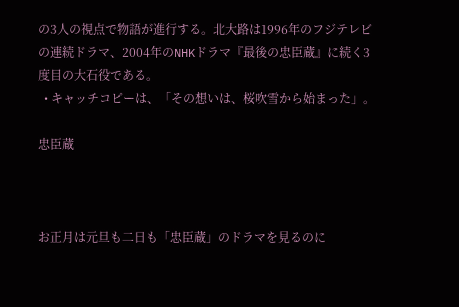の3人の視点で物語が進行する。北大路は1996年のフジテレビの連続ドラマ、2004年のNHKドラマ『最後の忠臣蔵』に続く3度目の大石役である。
  • キャッチコピーは、「その想いは、桜吹雪から始まった」。

忠臣蔵



お正月は元旦も二日も「忠臣蔵」のドラマを見るのに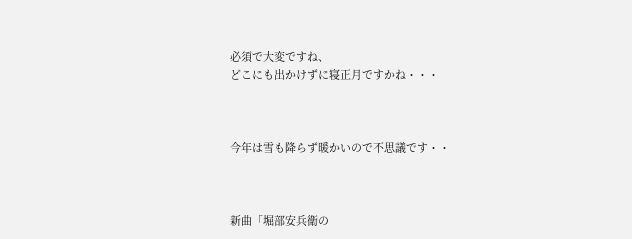必須で大変ですね、
どこにも出かけずに寝正月ですかね・・・



今年は雪も降らず暖かいので不思議です・・



新曲「堀部安兵衛の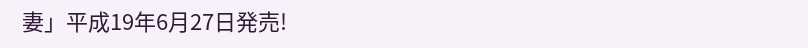妻」平成19年6月27日発売!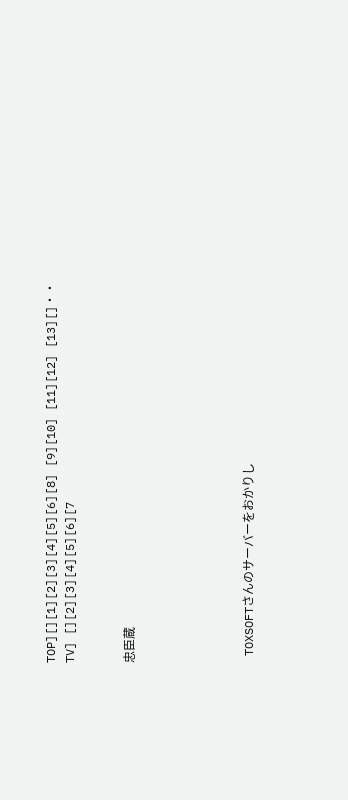TOP][][1][2][3][4][5][6][8] [9][10] [11][12] [13][]・・
TV] [][2][3][4][5][6][7


忠臣蔵





 TOXSOFTさんのサーバーをおかりし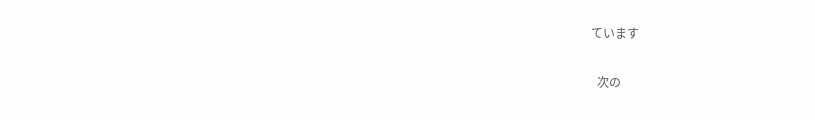ています

  次の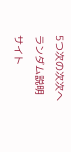5つ次の次次へランダム説明サイト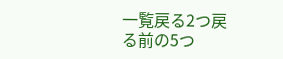一覧戻る2つ戻る前の5つ